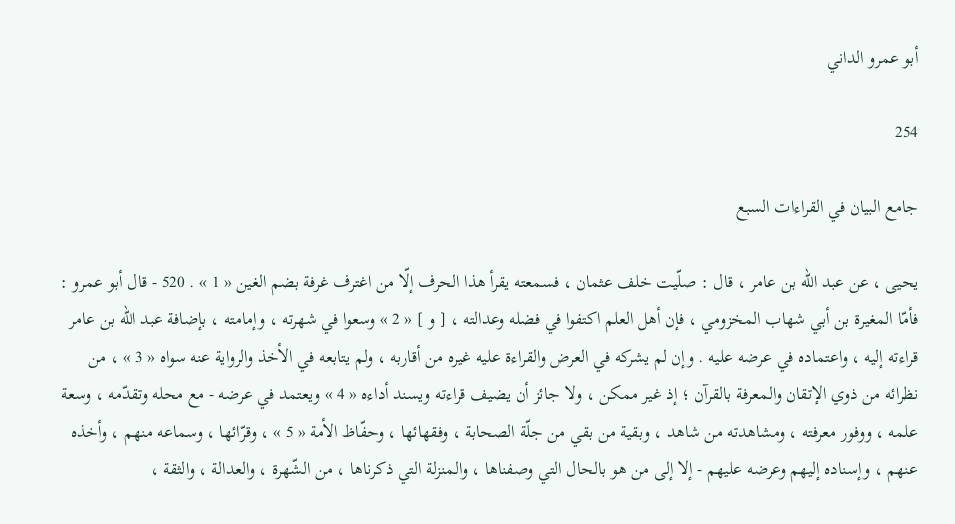أبو عمرو الداني

254

جامع البيان في القراءات السبع

يحيى ، عن عبد الله بن عامر ، قال : صلّيت خلف عثمان ، فسمعته يقرأ هذا الحرف إلّا من اغترف غرفة بضم الغين « 1 » . 520 - قال أبو عمرو : فأمّا المغيرة بن أبي شهاب المخزومي ، فإن أهل العلم اكتفوا في فضله وعدالته ، [ و ] « 2 » وسعوا في شهرته ، وإمامته ، بإضافة عبد الله بن عامر قراءته إليه ، واعتماده في عرضه عليه . وإن لم يشركه في العرض والقراءة عليه غيره من أقاربه ، ولم يتابعه في الأخذ والرواية عنه سواه « 3 » ، من نظرائه من ذوي الإتقان والمعرفة بالقرآن ؛ إذ غير ممكن ، ولا جائز أن يضيف قراءته ويسند أداءه « 4 » ويعتمد في عرضه - مع محله وتقدّمه ، وسعة علمه ، ووفور معرفته ، ومشاهدته من شاهد ، وبقية من بقي من جلّة الصحابة ، وفقهائها ، وحفّاظ الأمة « 5 » ، وقرّائها ، وسماعه منهم ، وأخذه عنهم ، وإسناده إليهم وعرضه عليهم - إلا إلى من هو بالحال التي وصفناها ، والمنزلة التي ذكرناها ، من الشّهرة ، والعدالة ، والثقة ،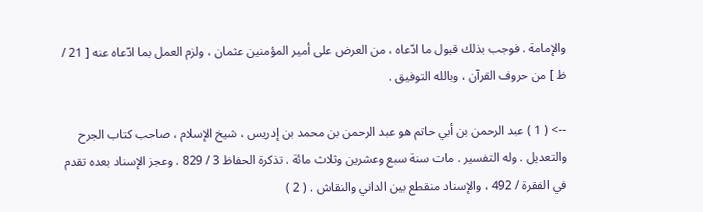والإمامة . فوجب بذلك قبول ما ادّعاه ، من العرض على أمير المؤمنين عثمان ، ولزم العمل بما ادّعاه عنه [ 21 / ظ ] من حروف القرآن ، وبالله التوفيق .

--> ( 1 ) عبد الرحمن بن أبي حاتم هو عبد الرحمن بن محمد بن إدريس ، شيخ الإسلام ، صاحب كتاب الجرح والتعديل . وله التفسير . مات سنة سبع وعشرين وثلاث مائة . تذكرة الحفاظ 3 / 829 . وعجز الإسناد بعده تقدم في الفقرة / 492 ، والإسناد منقطع بين الداني والنقاش . ( 2 )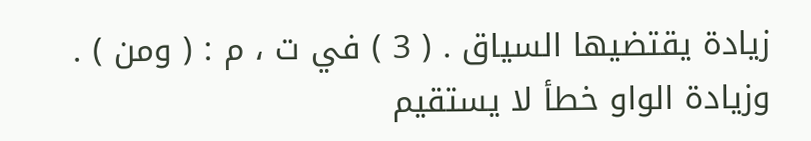زيادة يقتضيها السياق . ( 3 ) في ت ، م : ( ومن ) . وزيادة الواو خطأ لا يستقيم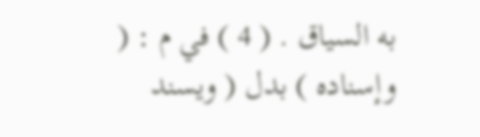به السياق . ( 4 ) في م : ( وإسناده ) بدل ( ويسند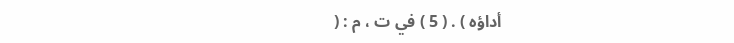أداؤه ) . ( 5 ) في ت ، م : (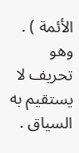الأئمة ) . وهو تحريف لا يستقيم به السياق .